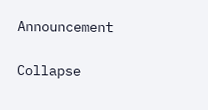Announcement

Collapse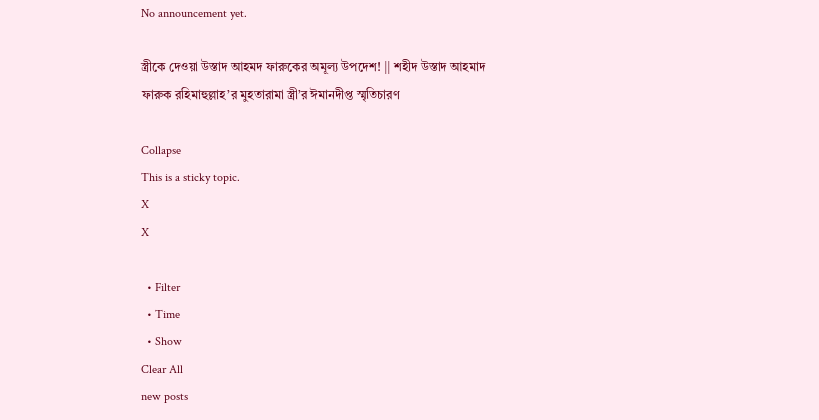No announcement yet.

স্ত্রীকে দেওয়া উস্তাদ আহমদ ফারুকের অমূল্য উপদেশ! || শহীদ উস্তাদ আহমাদ ফারুক রহিমাহুল্লাহ’র মুহতারামা স্ত্রী’র ঈমানদীপ্ত স্মৃতিচারণ

Collapse
This is a sticky topic.
X
X

  • Filter
  • Time
  • Show
Clear All
new posts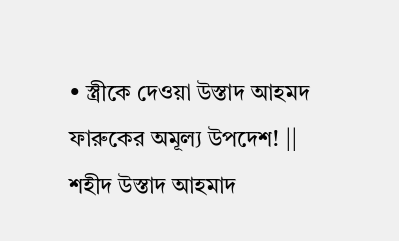• স্ত্রীকে দেওয়া উস্তাদ আহমদ ফারুকের অমূল্য উপদেশ! || শহীদ উস্তাদ আহমাদ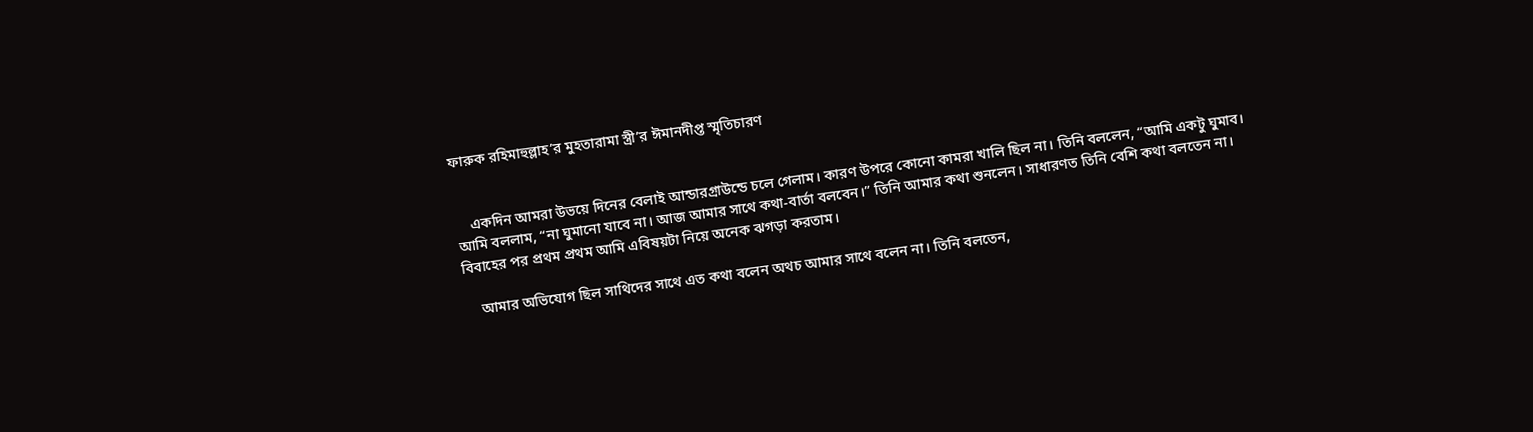ফারুক রহিমাহুল্লাহ’র মুহতারামা স্ত্রী’র ঈমানদীপ্ত স্মৃতিচারণ


    একদিন আমরা উভয়ে দিনের বেলাই আন্ডারগ্রাউন্ডে চলে গেলাম। কারণ উপরে কোনো কামরা খালি ছিল না। তিনি বললেন, “আমি একটু ঘুমাব। আমি বললাম, “না ঘুমানো যাবে না। আজ আমার সাথে কথা-বার্তা বলবেন।” তিনি আমার কথা শুনলেন। সাধারণত তিনি বেশি কথা বলতেন না। বিবাহের পর প্রথম প্রথম আমি এবিষয়টা নিয়ে অনেক ঝগড়া করতাম।

    আমার অভিযোগ ছিল সাথিদের সাথে এত কথা বলেন অথচ আমার সাথে বলেন না। তিনি বলতেন,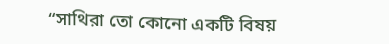“সাথিরা তো কোনো একটি বিষয়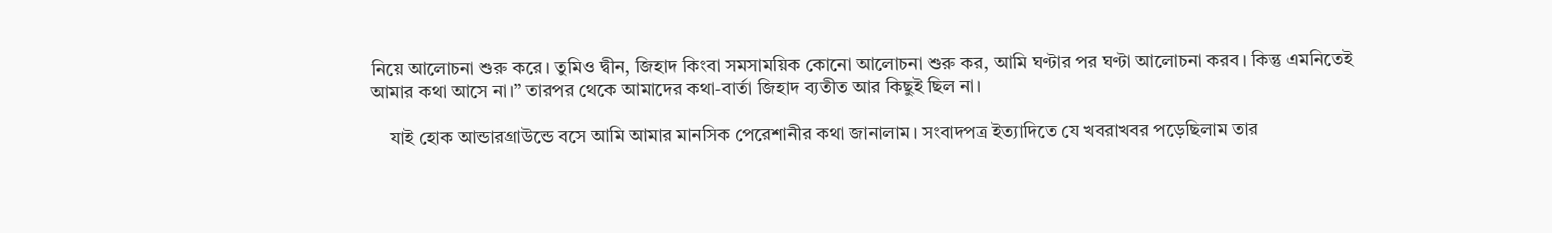নিয়ে আলোচনা শুরু করে। তুমিও দ্বীন, জিহাদ কিংবা সমসাময়িক কোনো আলোচনা শুরু কর, আমি ঘণ্টার পর ঘণ্টা আলোচনা করব। কিন্তু এমনিতেই আমার কথা আসে না।” তারপর থেকে আমাদের কথা-বার্তা জিহাদ ব্যতীত আর কিছুই ছিল না।

    যাই হোক আন্ডারগ্রাউন্ডে বসে আমি আমার মানসিক পেরেশানীর কথা জানালাম। সংবাদপত্র ইত্যাদিতে যে খবরাখবর পড়েছিলাম তার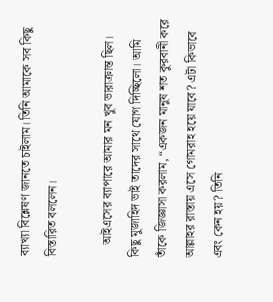ব্যাখ্যা বিশ্লেষণ জানতে চাইলাম। তিনি আমাকে সব কিছু বিস্তারিত বললেন।

    আইএসের ব্যাপারে আমার মন খুব ভারাক্রান্ত ছিল। কিছু মুজাহিদ ভাই তাদের সাথে যোগ দিচ্ছিলো। আমি তাঁকে জিজ্ঞাসা করলাম, “একজন মানুষ শত কুরবানী করে আল্লাহর রাস্তায় এসে গোমরাহ হয়ে যাবে? এটা কিভাবে এবং কেন হয়? তিনি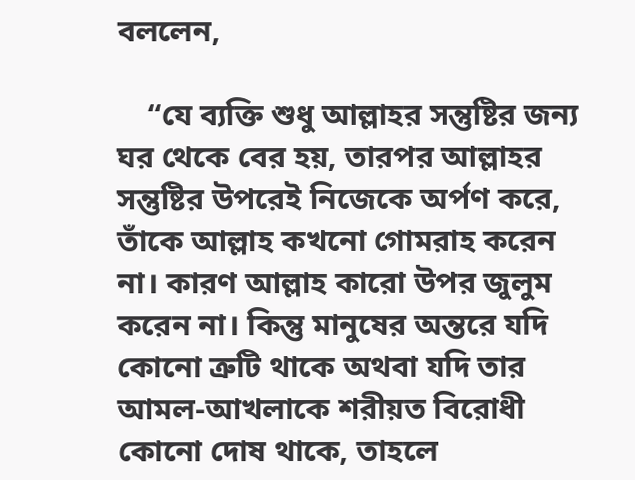বললেন,

    “যে ব্যক্তি শুধু আল্লাহর সন্তুষ্টির জন্য ঘর থেকে বের হয়, তারপর আল্লাহর সন্তুষ্টির উপরেই নিজেকে অর্পণ করে, তাঁকে আল্লাহ কখনো গোমরাহ করেন না। কারণ আল্লাহ কারো উপর জুলুম করেন না। কিন্তু মানুষের অন্তরে যদি কোনো ত্রুটি থাকে অথবা যদি তার আমল-আখলাকে শরীয়ত বিরোধী কোনো দোষ থাকে, তাহলে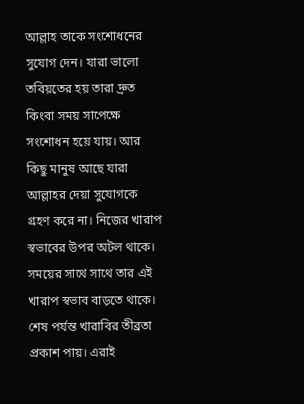আল্লাহ তাকে সংশোধনের সুযোগ দেন। যারা ভালো তবিয়তের হয় তারা দ্রুত কিংবা সময় সাপেক্ষে সংশোধন হয়ে যায়। আর কিছু মানুষ আছে যারা আল্লাহর দেয়া সুযোগকে গ্রহণ করে না। নিজের খারাপ স্বভাবের উপর অটল থাকে। সময়ের সাথে সাথে তার এই খারাপ স্বভাব বাড়তে থাকে। শেষ পর্যন্ত খারাবির তীব্রতা প্রকাশ পায়। এরাই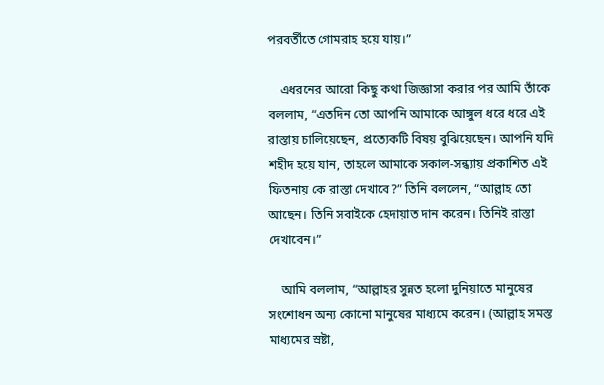পরবর্তীতে গোমরাহ হয়ে যায়।”

    এধরনের আরো কিছু কথা জিজ্ঞাসা করার পর আমি তাঁকে বললাম, “এতদিন তো আপনি আমাকে আঙ্গুল ধরে ধরে এই রাস্তায় চালিয়েছেন, প্রত্যেকটি বিষয় বুঝিয়েছেন। আপনি যদি শহীদ হয়ে যান, তাহলে আমাকে সকাল-সন্ধ্যায় প্রকাশিত এই ফিতনায় কে রাস্তা দেখাবে?” তিনি বললেন, “আল্লাহ তো আছেন। তিনি সবাইকে হেদায়াত দান করেন। তিনিই রাস্তা দেখাবেন।”

    আমি বললাম, “আল্লাহর সুন্নত হলো দুনিয়াতে মানুষের সংশোধন অন্য কোনো মানুষের মাধ্যমে করেন। (আল্লাহ সমস্ত মাধ্যমের স্রষ্টা,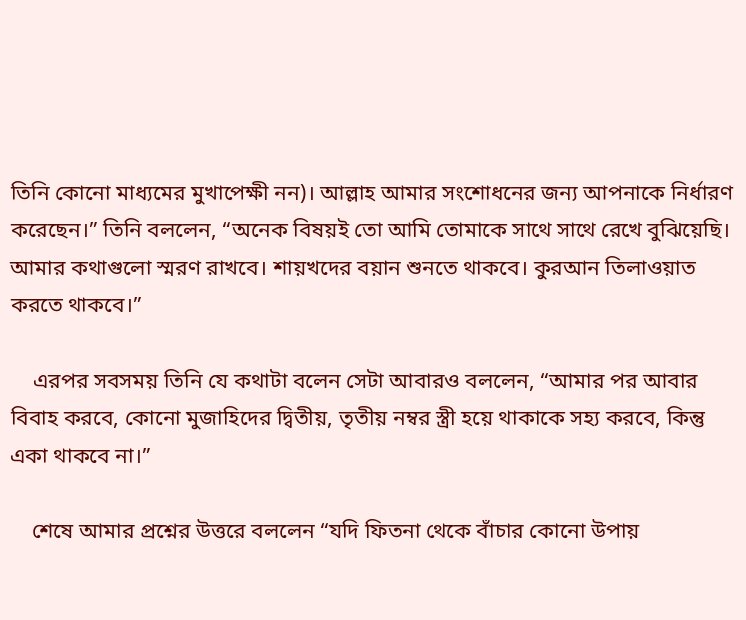তিনি কোনো মাধ্যমের মুখাপেক্ষী নন)। আল্লাহ আমার সংশোধনের জন্য আপনাকে নির্ধারণ করেছেন।” তিনি বললেন, “অনেক বিষয়ই তো আমি তোমাকে সাথে সাথে রেখে বুঝিয়েছি। আমার কথাগুলো স্মরণ রাখবে। শায়খদের বয়ান শুনতে থাকবে। কুরআন তিলাওয়াত করতে থাকবে।”

    এরপর সবসময় তিনি যে কথাটা বলেন সেটা আবারও বললেন, “আমার পর আবার বিবাহ করবে, কোনো মুজাহিদের দ্বিতীয়, তৃতীয় নম্বর স্ত্রী হয়ে থাকাকে সহ্য করবে, কিন্তু একা থাকবে না।”

    শেষে আমার প্রশ্নের উত্তরে বললেন “যদি ফিতনা থেকে বাঁচার কোনো উপায়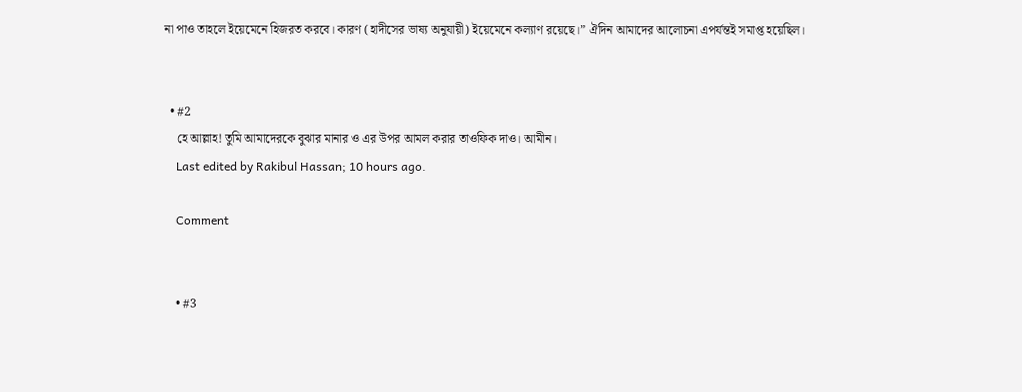না পাও তাহলে ইয়েমেনে হিজরত করবে। কারণ (হাদীসের ভাষ্য অনুযায়ী) ইয়েমেনে কল্যাণ রয়েছে।” ঐদিন আমাদের আলোচনা এপর্যন্তই সমাপ্ত হয়েছিল।


  • #2
    হে আল্লাহ! তুমি আমাদেরকে বুঝার মানার ও এর উপর আমল করার তাওফিক দাও। আমীন।
    Last edited by Rakibul Hassan; 10 hours ago.

    Comment


    • #3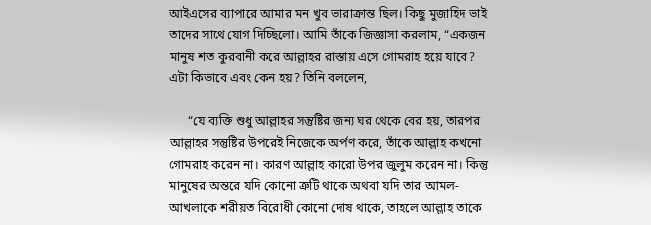আইএসের ব্যাপারে আমার মন খুব ভারাক্রান্ত ছিল। কিছু মুজাহিদ ভাই তাদের সাথে যোগ দিচ্ছিলো। আমি তাঁকে জিজ্ঞাসা করলাম, “একজন মানুষ শত কুরবানী করে আল্লাহর রাস্তায় এসে গোমরাহ হয়ে যাবে? এটা কিভাবে এবং কেন হয়? তিনি বললেন,

      “যে ব্যক্তি শুধু আল্লাহর সন্তুষ্টির জন্য ঘর থেকে বের হয়, তারপর আল্লাহর সন্তুষ্টির উপরেই নিজেকে অর্পণ করে, তাঁকে আল্লাহ কখনো গোমরাহ করেন না। কারণ আল্লাহ কারো উপর জুলুম করেন না। কিন্তু মানুষের অন্তরে যদি কোনো ত্রুটি থাকে অথবা যদি তার আমল-আখলাকে শরীয়ত বিরোধী কোনো দোষ থাকে, তাহলে আল্লাহ তাকে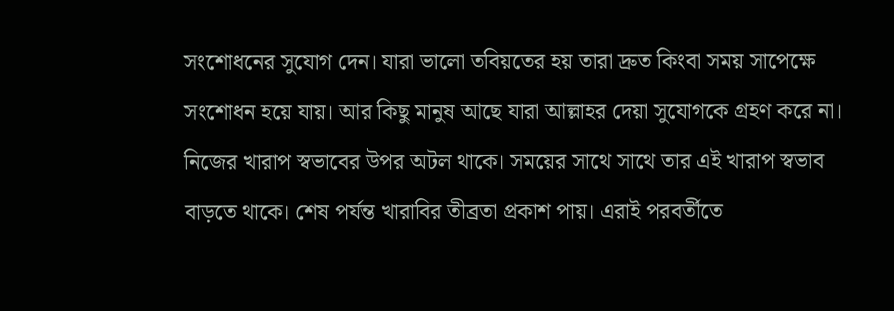সংশোধনের সুযোগ দেন। যারা ভালো তবিয়তের হয় তারা দ্রুত কিংবা সময় সাপেক্ষে সংশোধন হয়ে যায়। আর কিছু মানুষ আছে যারা আল্লাহর দেয়া সুযোগকে গ্রহণ করে না। নিজের খারাপ স্বভাবের উপর অটল থাকে। সময়ের সাথে সাথে তার এই খারাপ স্বভাব বাড়তে থাকে। শেষ পর্যন্ত খারাবির তীব্রতা প্রকাশ পায়। এরাই পরবর্তীতে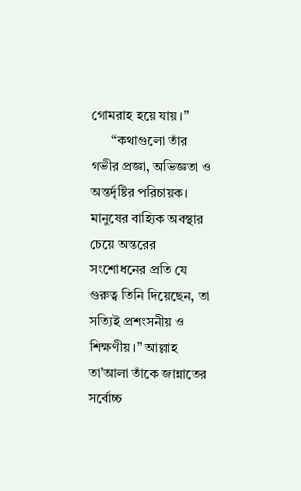গোমরাহ হয়ে যায়।”
      “কথাগুলো তাঁর গভীর প্রজ্ঞা, অভিজ্ঞতা ও অন্তর্দৃষ্টির পরিচায়ক। মানুষের বাহ্যিক অবস্থার চেয়ে অন্তরের সংশোধনের প্রতি যে গুরুত্ব তিনি দিয়েছেন, তা সত্যিই প্রশংসনীয় ও শিক্ষণীয়।” আল্লাহ তা’আলা তাঁকে জান্নাতের সর্বোচ্চ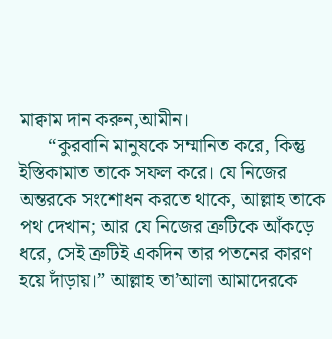মাক্বাম দান করুন,আমীন।
      “কুরবানি মানুষকে সম্মানিত করে, কিন্তু ইস্তিকামাত তাকে সফল করে। যে নিজের অন্তরকে সংশোধন করতে থাকে, আল্লাহ তাকে পথ দেখান; আর যে নিজের ত্রুটিকে আঁকড়ে ধরে, সেই ত্রুটিই একদিন তার পতনের কারণ হয়ে দাঁড়ায়।” আল্লাহ তা’আলা আমাদেরকে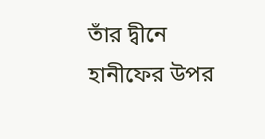তাঁর দ্বীনে হানীফের উপর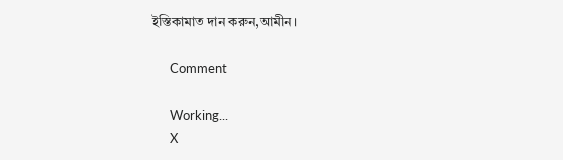ইস্তিকামাত দান করুন,আমীন।

      Comment

      Working...
      X